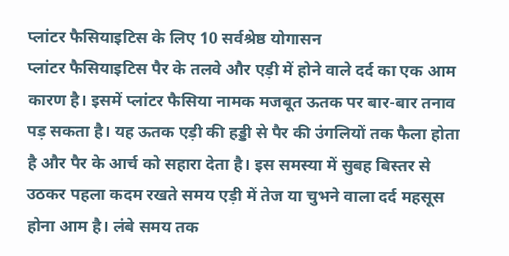प्लांटर फैसियाइटिस के लिए 10 सर्वश्रेष्ठ योगासन
प्लांटर फैसियाइटिस पैर के तलवे और एड़ी में होने वाले दर्द का एक आम कारण है। इसमें प्लांटर फैसिया नामक मजबूत ऊतक पर बार-बार तनाव पड़ सकता है। यह ऊतक एड़ी की हड्डी से पैर की उंगलियों तक फैला होता है और पैर के आर्च को सहारा देता है। इस समस्या में सुबह बिस्तर से उठकर पहला कदम रखते समय एड़ी में तेज या चुभने वाला दर्द महसूस होना आम है। लंबे समय तक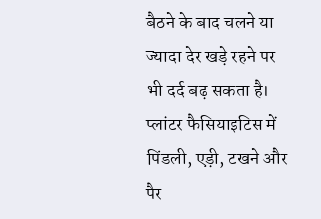बैठने के बाद चलने या ज्यादा देर खड़े रहने पर भी दर्द बढ़ सकता है।
प्लांटर फैसियाइटिस में पिंडली, एड़ी, टखने और पैर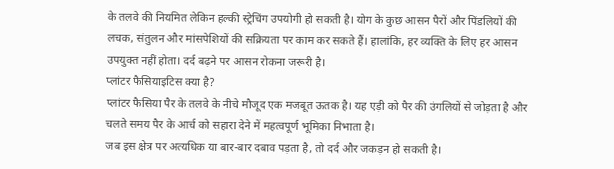के तलवे की नियमित लेकिन हल्की स्ट्रेचिंग उपयोगी हो सकती है। योग के कुछ आसन पैरों और पिंडलियों की लचक, संतुलन और मांसपेशियों की सक्रियता पर काम कर सकते हैं। हालांकि, हर व्यक्ति के लिए हर आसन उपयुक्त नहीं होता। दर्द बढ़ने पर आसन रोकना जरूरी है।
प्लांटर फैसियाइटिस क्या है?
प्लांटर फैसिया पैर के तलवे के नीचे मौजूद एक मजबूत ऊतक है। यह एड़ी को पैर की उंगलियों से जोड़ता है और चलते समय पैर के आर्च को सहारा देने में महत्वपूर्ण भूमिका निभाता है।
जब इस क्षेत्र पर अत्यधिक या बार-बार दबाव पड़ता है, तो दर्द और जकड़न हो सकती है।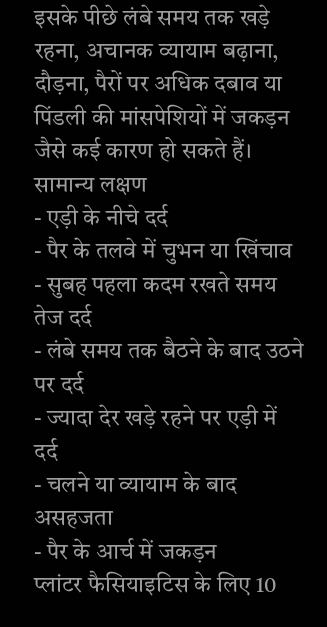इसके पीछे लंबे समय तक खड़े रहना, अचानक व्यायाम बढ़ाना, दौड़ना, पैरों पर अधिक दबाव या पिंडली की मांसपेशियों में जकड़न जैसे कई कारण हो सकते हैं।
सामान्य लक्षण
- एड़ी के नीचे दर्द
- पैर के तलवे में चुभन या खिंचाव
- सुबह पहला कदम रखते समय तेज दर्द
- लंबे समय तक बैठने के बाद उठने पर दर्द
- ज्यादा देर खड़े रहने पर एड़ी में दर्द
- चलने या व्यायाम के बाद असहजता
- पैर के आर्च में जकड़न
प्लांटर फैसियाइटिस के लिए 10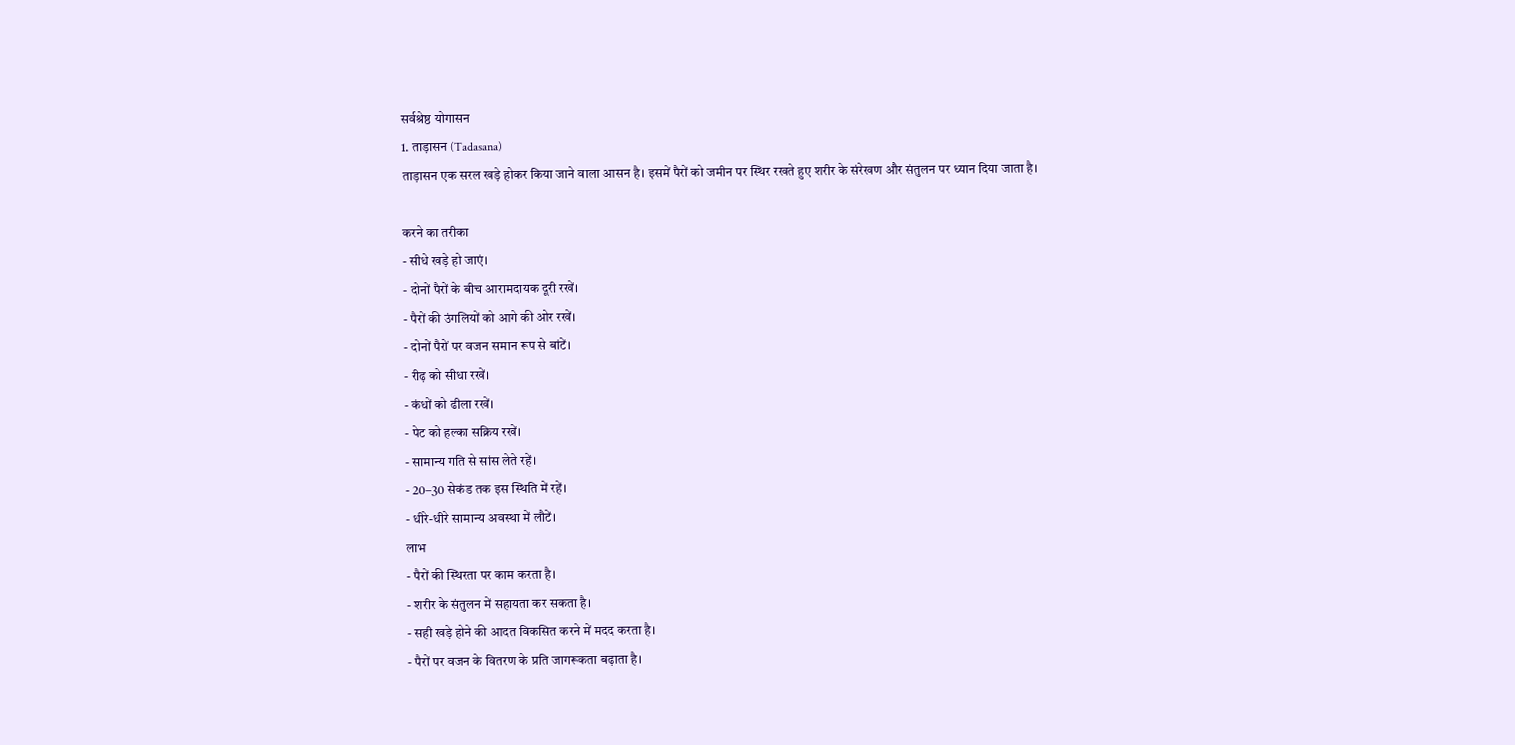सर्वश्रेष्ठ योगासन
1. ताड़ासन (Tadasana)
ताड़ासन एक सरल खड़े होकर किया जाने वाला आसन है। इसमें पैरों को जमीन पर स्थिर रखते हुए शरीर के संरेखण और संतुलन पर ध्यान दिया जाता है।

करने का तरीका
- सीधे खड़े हो जाएं।
- दोनों पैरों के बीच आरामदायक दूरी रखें।
- पैरों की उंगलियों को आगे की ओर रखें।
- दोनों पैरों पर वजन समान रूप से बांटें।
- रीढ़ को सीधा रखें।
- कंधों को ढीला रखें।
- पेट को हल्का सक्रिय रखें।
- सामान्य गति से सांस लेते रहें।
- 20–30 सेकंड तक इस स्थिति में रहें।
- धीरे-धीरे सामान्य अवस्था में लौटें।
लाभ
- पैरों की स्थिरता पर काम करता है।
- शरीर के संतुलन में सहायता कर सकता है।
- सही खड़े होने की आदत विकसित करने में मदद करता है।
- पैरों पर वजन के वितरण के प्रति जागरूकता बढ़ाता है।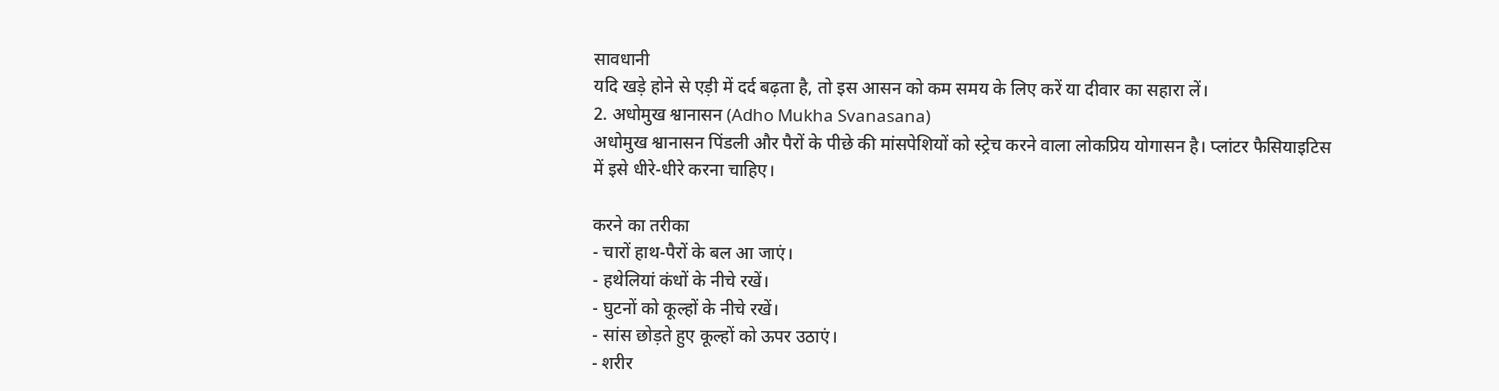सावधानी
यदि खड़े होने से एड़ी में दर्द बढ़ता है, तो इस आसन को कम समय के लिए करें या दीवार का सहारा लें।
2. अधोमुख श्वानासन (Adho Mukha Svanasana)
अधोमुख श्वानासन पिंडली और पैरों के पीछे की मांसपेशियों को स्ट्रेच करने वाला लोकप्रिय योगासन है। प्लांटर फैसियाइटिस में इसे धीरे-धीरे करना चाहिए।

करने का तरीका
- चारों हाथ-पैरों के बल आ जाएं।
- हथेलियां कंधों के नीचे रखें।
- घुटनों को कूल्हों के नीचे रखें।
- सांस छोड़ते हुए कूल्हों को ऊपर उठाएं।
- शरीर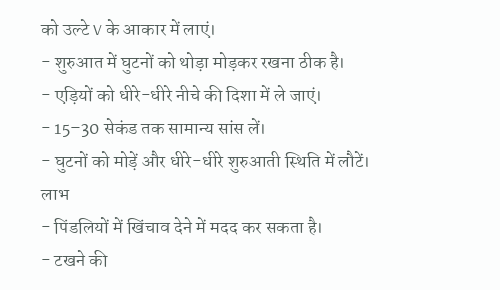को उल्टे V के आकार में लाएं।
- शुरुआत में घुटनों को थोड़ा मोड़कर रखना ठीक है।
- एड़ियों को धीरे-धीरे नीचे की दिशा में ले जाएं।
- 15–30 सेकंड तक सामान्य सांस लें।
- घुटनों को मोड़ें और धीरे-धीरे शुरुआती स्थिति में लौटें।
लाभ
- पिंडलियों में खिंचाव देने में मदद कर सकता है।
- टखने की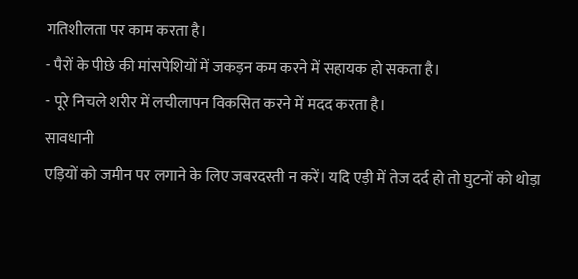गतिशीलता पर काम करता है।
- पैरों के पीछे की मांसपेशियों में जकड़न कम करने में सहायक हो सकता है।
- पूरे निचले शरीर में लचीलापन विकसित करने में मदद करता है।
सावधानी
एड़ियों को जमीन पर लगाने के लिए जबरदस्ती न करें। यदि एड़ी में तेज दर्द हो तो घुटनों को थोड़ा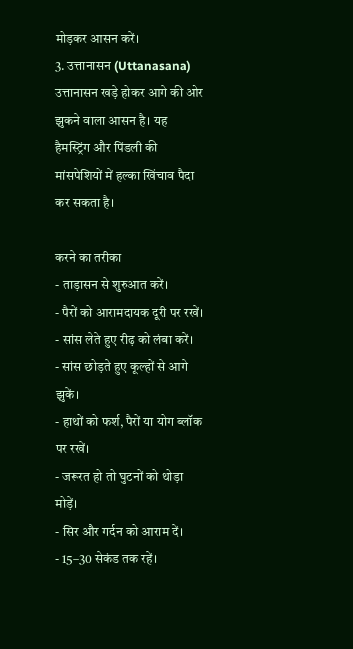मोड़कर आसन करें।
3. उत्तानासन (Uttanasana)
उत्तानासन खड़े होकर आगे की ओर झुकने वाला आसन है। यह हैमस्ट्रिंग और पिंडली की मांसपेशियों में हल्का खिंचाव पैदा कर सकता है।

करने का तरीका
- ताड़ासन से शुरुआत करें।
- पैरों को आरामदायक दूरी पर रखें।
- सांस लेते हुए रीढ़ को लंबा करें।
- सांस छोड़ते हुए कूल्हों से आगे झुकें।
- हाथों को फर्श, पैरों या योग ब्लॉक पर रखें।
- जरूरत हो तो घुटनों को थोड़ा मोड़ें।
- सिर और गर्दन को आराम दें।
- 15–30 सेकंड तक रहें।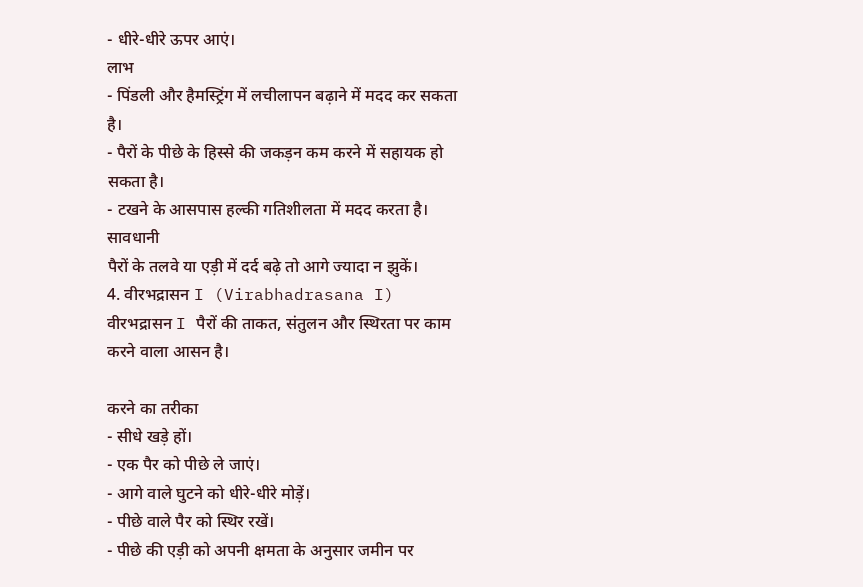- धीरे-धीरे ऊपर आएं।
लाभ
- पिंडली और हैमस्ट्रिंग में लचीलापन बढ़ाने में मदद कर सकता है।
- पैरों के पीछे के हिस्से की जकड़न कम करने में सहायक हो सकता है।
- टखने के आसपास हल्की गतिशीलता में मदद करता है।
सावधानी
पैरों के तलवे या एड़ी में दर्द बढ़े तो आगे ज्यादा न झुकें।
4. वीरभद्रासन I (Virabhadrasana I)
वीरभद्रासन I पैरों की ताकत, संतुलन और स्थिरता पर काम करने वाला आसन है।

करने का तरीका
- सीधे खड़े हों।
- एक पैर को पीछे ले जाएं।
- आगे वाले घुटने को धीरे-धीरे मोड़ें।
- पीछे वाले पैर को स्थिर रखें।
- पीछे की एड़ी को अपनी क्षमता के अनुसार जमीन पर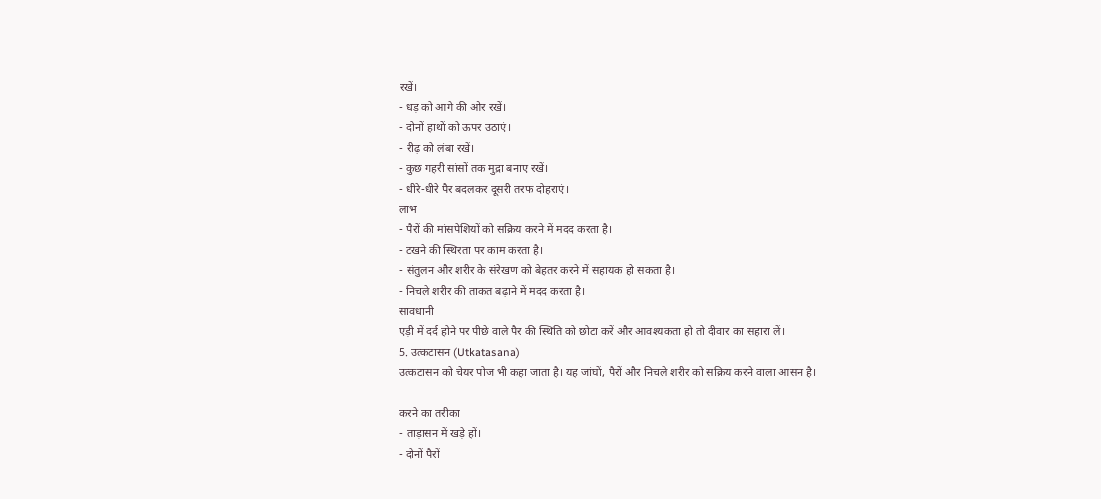रखें।
- धड़ को आगे की ओर रखें।
- दोनों हाथों को ऊपर उठाएं।
- रीढ़ को लंबा रखें।
- कुछ गहरी सांसों तक मुद्रा बनाए रखें।
- धीरे-धीरे पैर बदलकर दूसरी तरफ दोहराएं।
लाभ
- पैरों की मांसपेशियों को सक्रिय करने में मदद करता है।
- टखने की स्थिरता पर काम करता है।
- संतुलन और शरीर के संरेखण को बेहतर करने में सहायक हो सकता है।
- निचले शरीर की ताकत बढ़ाने में मदद करता है।
सावधानी
एड़ी में दर्द होने पर पीछे वाले पैर की स्थिति को छोटा करें और आवश्यकता हो तो दीवार का सहारा लें।
5. उत्कटासन (Utkatasana)
उत्कटासन को चेयर पोज भी कहा जाता है। यह जांघों, पैरों और निचले शरीर को सक्रिय करने वाला आसन है।

करने का तरीका
- ताड़ासन में खड़े हों।
- दोनों पैरों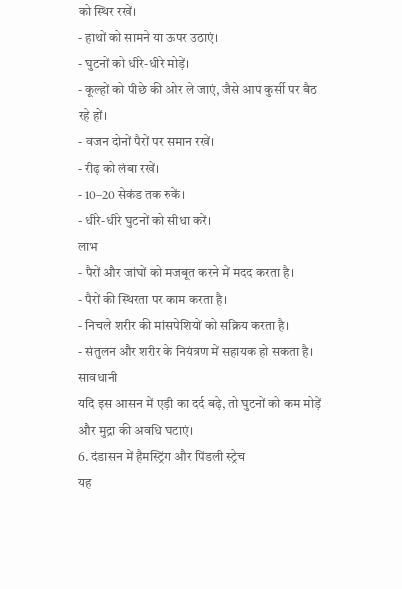को स्थिर रखें।
- हाथों को सामने या ऊपर उठाएं।
- घुटनों को धीरे-धीरे मोड़ें।
- कूल्हों को पीछे की ओर ले जाएं, जैसे आप कुर्सी पर बैठ रहे हों।
- वजन दोनों पैरों पर समान रखें।
- रीढ़ को लंबा रखें।
- 10–20 सेकंड तक रुकें।
- धीरे-धीरे घुटनों को सीधा करें।
लाभ
- पैरों और जांघों को मजबूत करने में मदद करता है।
- पैरों की स्थिरता पर काम करता है।
- निचले शरीर की मांसपेशियों को सक्रिय करता है।
- संतुलन और शरीर के नियंत्रण में सहायक हो सकता है।
सावधानी
यदि इस आसन में एड़ी का दर्द बढ़े, तो घुटनों को कम मोड़ें और मुद्रा की अवधि घटाएं।
6. दंडासन में हैमस्ट्रिंग और पिंडली स्ट्रेच
यह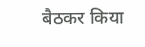बैठकर किया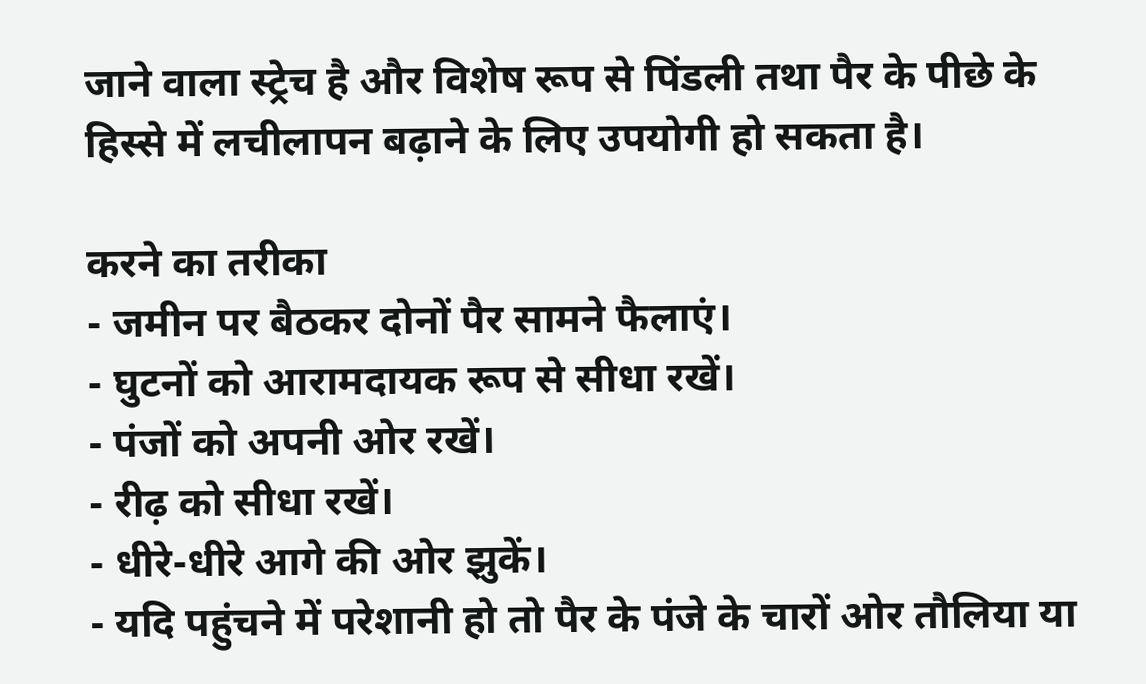जाने वाला स्ट्रेच है और विशेष रूप से पिंडली तथा पैर के पीछे के हिस्से में लचीलापन बढ़ाने के लिए उपयोगी हो सकता है।

करने का तरीका
- जमीन पर बैठकर दोनों पैर सामने फैलाएं।
- घुटनों को आरामदायक रूप से सीधा रखें।
- पंजों को अपनी ओर रखें।
- रीढ़ को सीधा रखें।
- धीरे-धीरे आगे की ओर झुकें।
- यदि पहुंचने में परेशानी हो तो पैर के पंजे के चारों ओर तौलिया या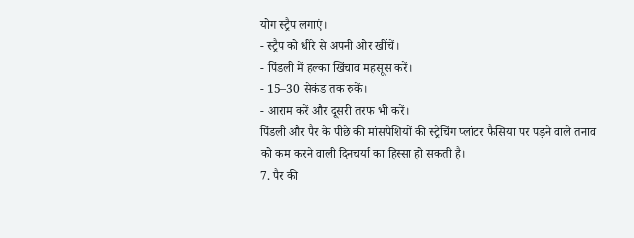योग स्ट्रैप लगाएं।
- स्ट्रैप को धीरे से अपनी ओर खींचें।
- पिंडली में हल्का खिंचाव महसूस करें।
- 15–30 सेकंड तक रुकें।
- आराम करें और दूसरी तरफ भी करें।
पिंडली और पैर के पीछे की मांसपेशियों की स्ट्रेचिंग प्लांटर फैसिया पर पड़ने वाले तनाव को कम करने वाली दिनचर्या का हिस्सा हो सकती है।
7. पैर की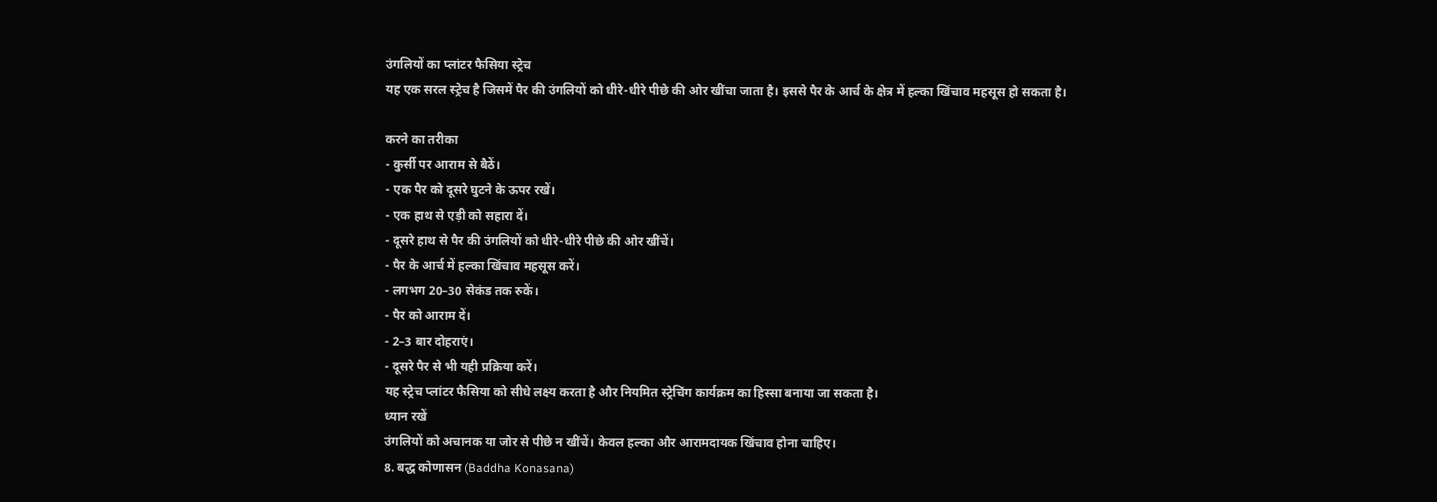उंगलियों का प्लांटर फैसिया स्ट्रेच
यह एक सरल स्ट्रेच है जिसमें पैर की उंगलियों को धीरे-धीरे पीछे की ओर खींचा जाता है। इससे पैर के आर्च के क्षेत्र में हल्का खिंचाव महसूस हो सकता है।

करने का तरीका
- कुर्सी पर आराम से बैठें।
- एक पैर को दूसरे घुटने के ऊपर रखें।
- एक हाथ से एड़ी को सहारा दें।
- दूसरे हाथ से पैर की उंगलियों को धीरे-धीरे पीछे की ओर खींचें।
- पैर के आर्च में हल्का खिंचाव महसूस करें।
- लगभग 20–30 सेकंड तक रुकें।
- पैर को आराम दें।
- 2–3 बार दोहराएं।
- दूसरे पैर से भी यही प्रक्रिया करें।
यह स्ट्रेच प्लांटर फैसिया को सीधे लक्ष्य करता है और नियमित स्ट्रेचिंग कार्यक्रम का हिस्सा बनाया जा सकता है।
ध्यान रखें
उंगलियों को अचानक या जोर से पीछे न खींचें। केवल हल्का और आरामदायक खिंचाव होना चाहिए।
8. बद्ध कोणासन (Baddha Konasana)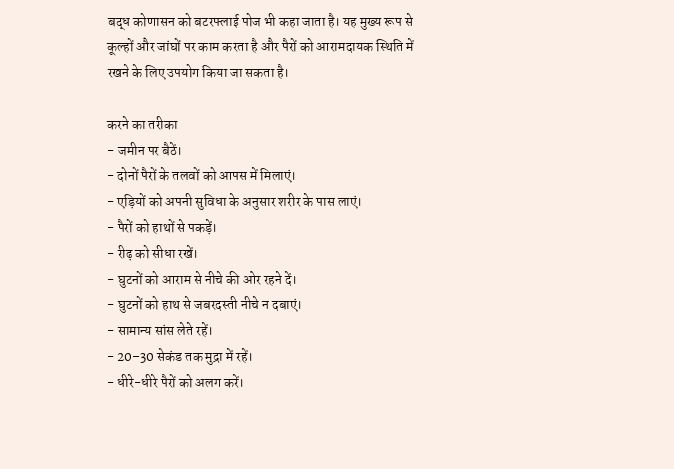बद्ध कोणासन को बटरफ्लाई पोज भी कहा जाता है। यह मुख्य रूप से कूल्हों और जांघों पर काम करता है और पैरों को आरामदायक स्थिति में रखने के लिए उपयोग किया जा सकता है।

करने का तरीका
- जमीन पर बैठें।
- दोनों पैरों के तलवों को आपस में मिलाएं।
- एड़ियों को अपनी सुविधा के अनुसार शरीर के पास लाएं।
- पैरों को हाथों से पकड़ें।
- रीढ़ को सीधा रखें।
- घुटनों को आराम से नीचे की ओर रहने दें।
- घुटनों को हाथ से जबरदस्ती नीचे न दबाएं।
- सामान्य सांस लेते रहें।
- 20–30 सेकंड तक मुद्रा में रहें।
- धीरे-धीरे पैरों को अलग करें।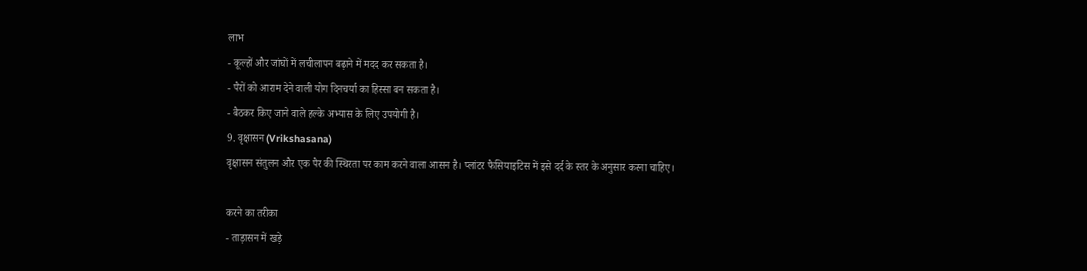लाभ
- कूल्हों और जांघों में लचीलापन बढ़ाने में मदद कर सकता है।
- पैरों को आराम देने वाली योग दिनचर्या का हिस्सा बन सकता है।
- बैठकर किए जाने वाले हल्के अभ्यास के लिए उपयोगी है।
9. वृक्षासन (Vrikshasana)
वृक्षासन संतुलन और एक पैर की स्थिरता पर काम करने वाला आसन है। प्लांटर फैसियाइटिस में इसे दर्द के स्तर के अनुसार करना चाहिए।

करने का तरीका
- ताड़ासन में खड़े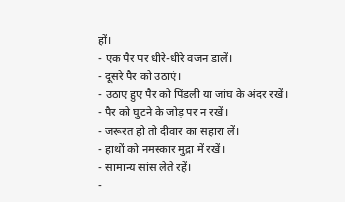हों।
- एक पैर पर धीरे-धीरे वजन डालें।
- दूसरे पैर को उठाएं।
- उठाए हुए पैर को पिंडली या जांघ के अंदर रखें।
- पैर को घुटने के जोड़ पर न रखें।
- जरूरत हो तो दीवार का सहारा लें।
- हाथों को नमस्कार मुद्रा में रखें।
- सामान्य सांस लेते रहें।
-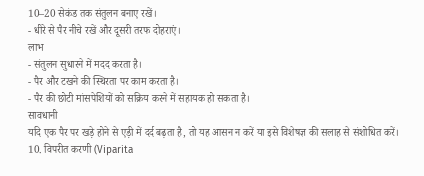10–20 सेकंड तक संतुलन बनाए रखें।
- धीरे से पैर नीचे रखें और दूसरी तरफ दोहराएं।
लाभ
- संतुलन सुधारने में मदद करता है।
- पैर और टखने की स्थिरता पर काम करता है।
- पैर की छोटी मांसपेशियों को सक्रिय करने में सहायक हो सकता है।
सावधानी
यदि एक पैर पर खड़े होने से एड़ी में दर्द बढ़ता है, तो यह आसन न करें या इसे विशेषज्ञ की सलाह से संशोधित करें।
10. विपरीत करणी (Viparita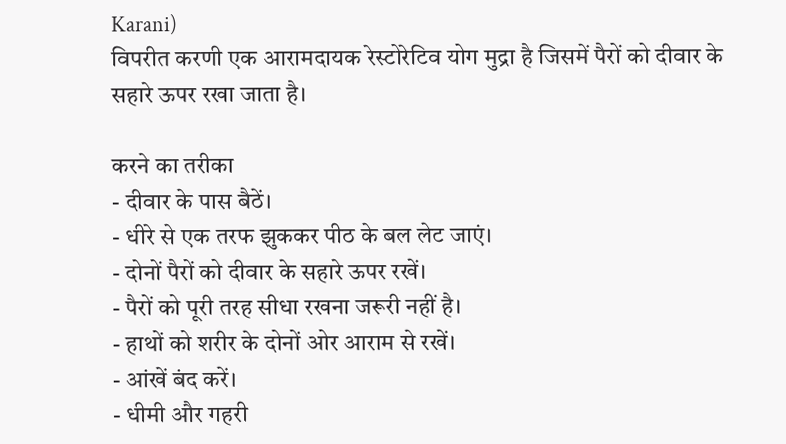Karani)
विपरीत करणी एक आरामदायक रेस्टोरेटिव योग मुद्रा है जिसमें पैरों को दीवार के सहारे ऊपर रखा जाता है।

करने का तरीका
- दीवार के पास बैठें।
- धीरे से एक तरफ झुककर पीठ के बल लेट जाएं।
- दोनों पैरों को दीवार के सहारे ऊपर रखें।
- पैरों को पूरी तरह सीधा रखना जरूरी नहीं है।
- हाथों को शरीर के दोनों ओर आराम से रखें।
- आंखें बंद करें।
- धीमी और गहरी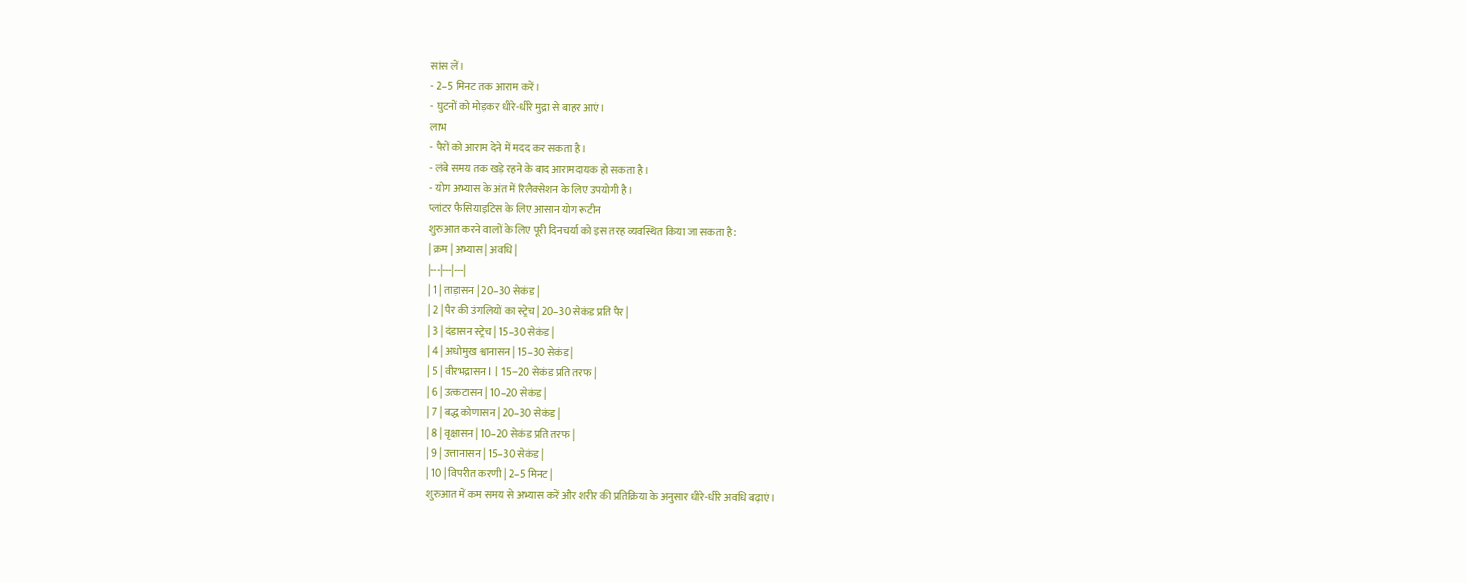सांस लें।
- 2–5 मिनट तक आराम करें।
- घुटनों को मोड़कर धीरे-धीरे मुद्रा से बाहर आएं।
लाभ
- पैरों को आराम देने में मदद कर सकता है।
- लंबे समय तक खड़े रहने के बाद आरामदायक हो सकता है।
- योग अभ्यास के अंत में रिलैक्सेशन के लिए उपयोगी है।
प्लांटर फैसियाइटिस के लिए आसान योग रूटीन
शुरुआत करने वालों के लिए पूरी दिनचर्या को इस तरह व्यवस्थित किया जा सकता है:
| क्रम | अभ्यास | अवधि |
|---|---|---|
| 1 | ताड़ासन | 20–30 सेकंड |
| 2 | पैर की उंगलियों का स्ट्रेच | 20–30 सेकंड प्रति पैर |
| 3 | दंडासन स्ट्रेच | 15–30 सेकंड |
| 4 | अधोमुख श्वानासन | 15–30 सेकंड |
| 5 | वीरभद्रासन I | 15–20 सेकंड प्रति तरफ |
| 6 | उत्कटासन | 10–20 सेकंड |
| 7 | बद्ध कोणासन | 20–30 सेकंड |
| 8 | वृक्षासन | 10–20 सेकंड प्रति तरफ |
| 9 | उत्तानासन | 15–30 सेकंड |
| 10 | विपरीत करणी | 2–5 मिनट |
शुरुआत में कम समय से अभ्यास करें और शरीर की प्रतिक्रिया के अनुसार धीरे-धीरे अवधि बढ़ाएं।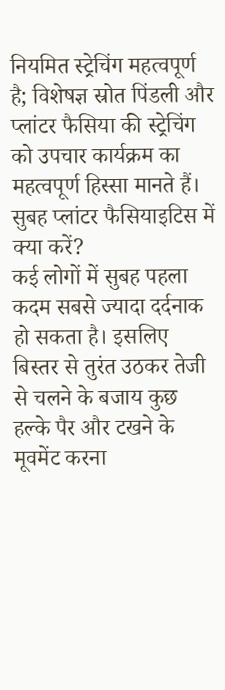नियमित स्ट्रेचिंग महत्वपूर्ण है; विशेषज्ञ स्रोत पिंडली और प्लांटर फैसिया की स्ट्रेचिंग को उपचार कार्यक्रम का महत्वपूर्ण हिस्सा मानते हैं।
सुबह प्लांटर फैसियाइटिस में क्या करें?
कई लोगों में सुबह पहला कदम सबसे ज्यादा दर्दनाक हो सकता है। इसलिए बिस्तर से तुरंत उठकर तेजी से चलने के बजाय कुछ हल्के पैर और टखने के मूवमेंट करना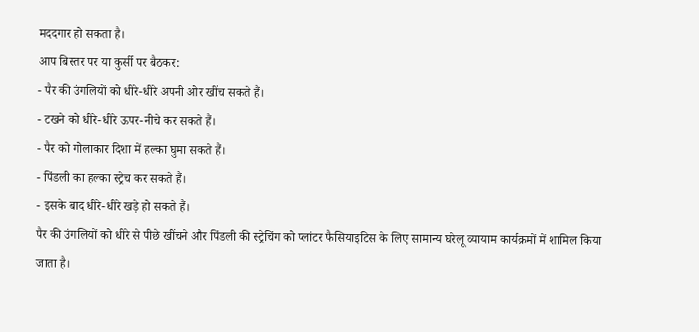मददगार हो सकता है।
आप बिस्तर पर या कुर्सी पर बैठकर:
- पैर की उंगलियों को धीरे-धीरे अपनी ओर खींच सकते हैं।
- टखने को धीरे-धीरे ऊपर-नीचे कर सकते हैं।
- पैर को गोलाकार दिशा में हल्का घुमा सकते हैं।
- पिंडली का हल्का स्ट्रेच कर सकते हैं।
- इसके बाद धीरे-धीरे खड़े हो सकते हैं।
पैर की उंगलियों को धीरे से पीछे खींचने और पिंडली की स्ट्रेचिंग को प्लांटर फैसियाइटिस के लिए सामान्य घरेलू व्यायाम कार्यक्रमों में शामिल किया जाता है।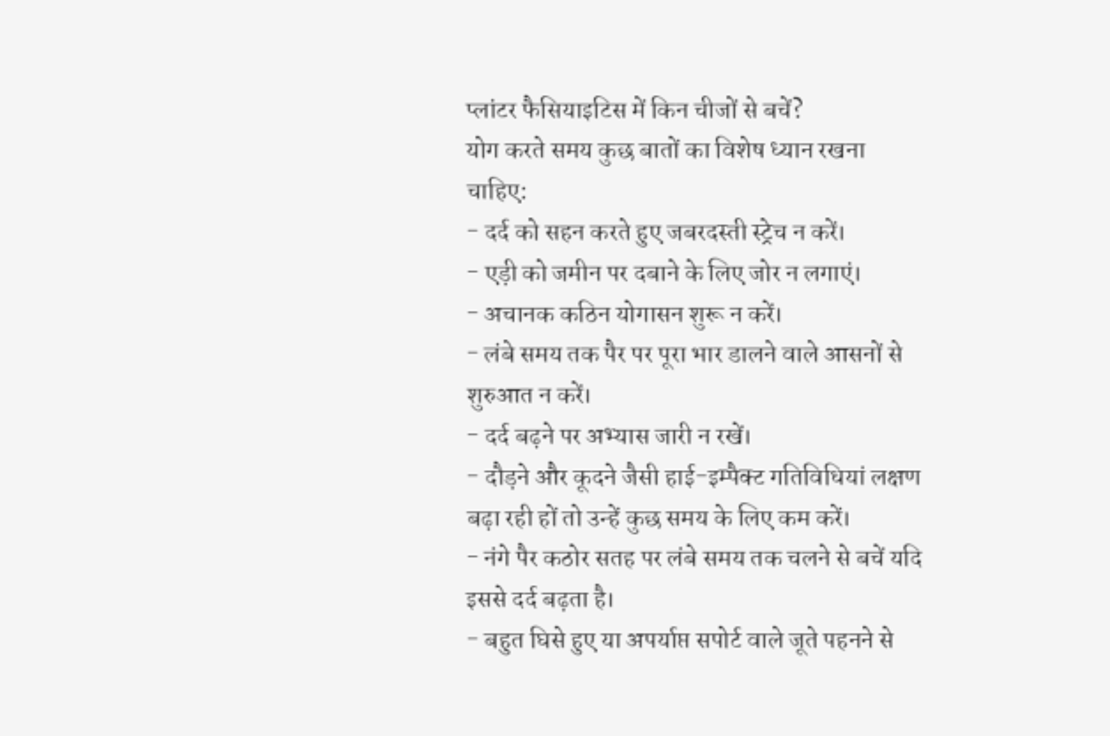प्लांटर फैसियाइटिस में किन चीजों से बचें?
योग करते समय कुछ बातों का विशेष ध्यान रखना चाहिए:
- दर्द को सहन करते हुए जबरदस्ती स्ट्रेच न करें।
- एड़ी को जमीन पर दबाने के लिए जोर न लगाएं।
- अचानक कठिन योगासन शुरू न करें।
- लंबे समय तक पैर पर पूरा भार डालने वाले आसनों से शुरुआत न करें।
- दर्द बढ़ने पर अभ्यास जारी न रखें।
- दौड़ने और कूदने जैसी हाई-इम्पैक्ट गतिविधियां लक्षण बढ़ा रही हों तो उन्हें कुछ समय के लिए कम करें।
- नंगे पैर कठोर सतह पर लंबे समय तक चलने से बचें यदि इससे दर्द बढ़ता है।
- बहुत घिसे हुए या अपर्याप्त सपोर्ट वाले जूते पहनने से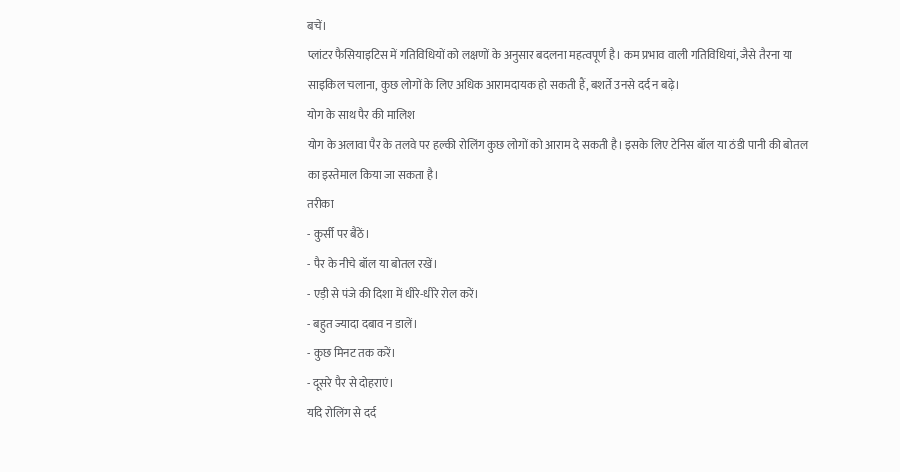बचें।
प्लांटर फैसियाइटिस में गतिविधियों को लक्षणों के अनुसार बदलना महत्वपूर्ण है। कम प्रभाव वाली गतिविधियां, जैसे तैरना या साइकिल चलाना, कुछ लोगों के लिए अधिक आरामदायक हो सकती हैं, बशर्ते उनसे दर्द न बढ़े।
योग के साथ पैर की मालिश
योग के अलावा पैर के तलवे पर हल्की रोलिंग कुछ लोगों को आराम दे सकती है। इसके लिए टेनिस बॉल या ठंडी पानी की बोतल का इस्तेमाल किया जा सकता है।
तरीका
- कुर्सी पर बैठें।
- पैर के नीचे बॉल या बोतल रखें।
- एड़ी से पंजे की दिशा में धीरे-धीरे रोल करें।
- बहुत ज्यादा दबाव न डालें।
- कुछ मिनट तक करें।
- दूसरे पैर से दोहराएं।
यदि रोलिंग से दर्द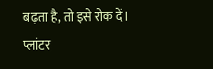बढ़ता है, तो इसे रोक दें।
प्लांटर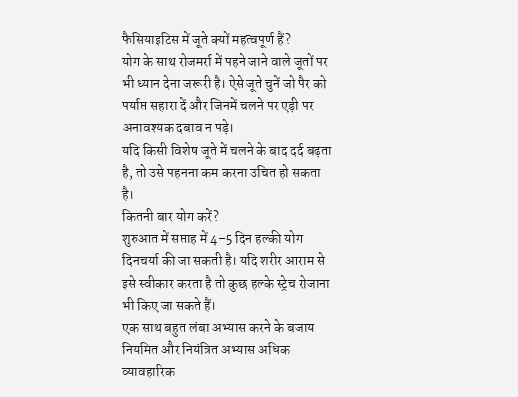फैसियाइटिस में जूते क्यों महत्वपूर्ण हैं?
योग के साथ रोजमर्रा में पहने जाने वाले जूतों पर भी ध्यान देना जरूरी है। ऐसे जूते चुनें जो पैर को पर्याप्त सहारा दें और जिनमें चलने पर एड़ी पर अनावश्यक दबाव न पड़े।
यदि किसी विशेष जूते में चलने के बाद दर्द बढ़ता है, तो उसे पहनना कम करना उचित हो सकता है।
कितनी बार योग करें?
शुरुआत में सप्ताह में 4–5 दिन हल्की योग दिनचर्या की जा सकती है। यदि शरीर आराम से इसे स्वीकार करता है तो कुछ हल्के स्ट्रेच रोजाना भी किए जा सकते हैं।
एक साथ बहुत लंबा अभ्यास करने के बजाय नियमित और नियंत्रित अभ्यास अधिक व्यावहारिक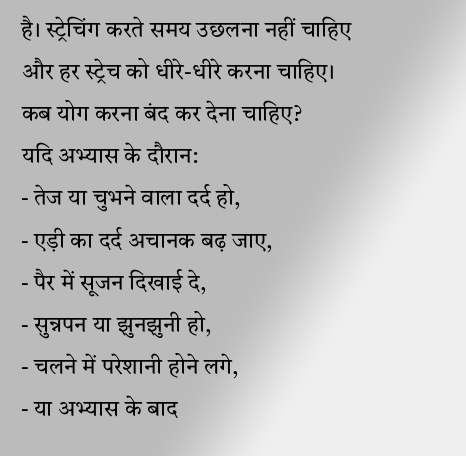है। स्ट्रेचिंग करते समय उछलना नहीं चाहिए और हर स्ट्रेच को धीरे-धीरे करना चाहिए।
कब योग करना बंद कर देना चाहिए?
यदि अभ्यास के दौरान:
- तेज या चुभने वाला दर्द हो,
- एड़ी का दर्द अचानक बढ़ जाए,
- पैर में सूजन दिखाई दे,
- सुन्नपन या झुनझुनी हो,
- चलने में परेशानी होने लगे,
- या अभ्यास के बाद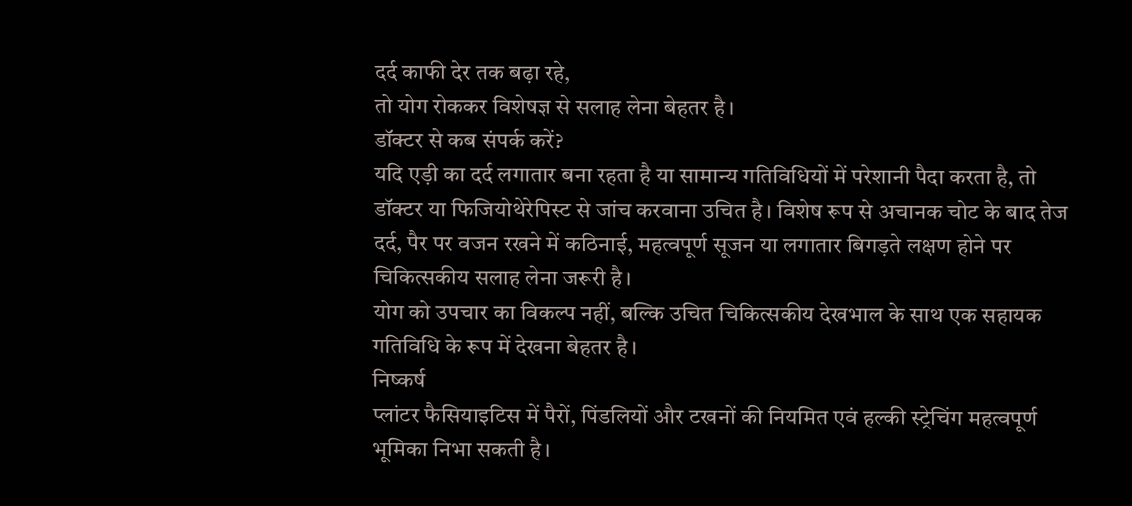दर्द काफी देर तक बढ़ा रहे,
तो योग रोककर विशेषज्ञ से सलाह लेना बेहतर है।
डॉक्टर से कब संपर्क करें?
यदि एड़ी का दर्द लगातार बना रहता है या सामान्य गतिविधियों में परेशानी पैदा करता है, तो डॉक्टर या फिजियोथेरेपिस्ट से जांच करवाना उचित है। विशेष रूप से अचानक चोट के बाद तेज दर्द, पैर पर वजन रखने में कठिनाई, महत्वपूर्ण सूजन या लगातार बिगड़ते लक्षण होने पर चिकित्सकीय सलाह लेना जरूरी है।
योग को उपचार का विकल्प नहीं, बल्कि उचित चिकित्सकीय देखभाल के साथ एक सहायक गतिविधि के रूप में देखना बेहतर है।
निष्कर्ष
प्लांटर फैसियाइटिस में पैरों, पिंडलियों और टखनों की नियमित एवं हल्की स्ट्रेचिंग महत्वपूर्ण भूमिका निभा सकती है।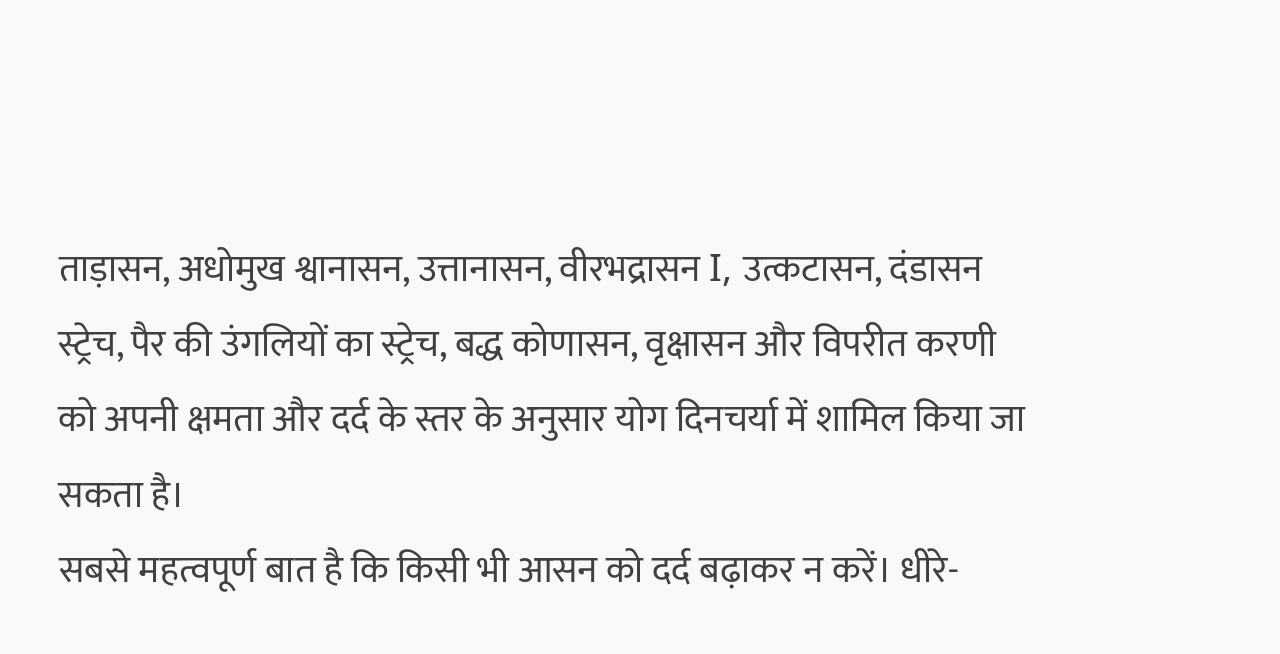ताड़ासन, अधोमुख श्वानासन, उत्तानासन, वीरभद्रासन I, उत्कटासन, दंडासन स्ट्रेच, पैर की उंगलियों का स्ट्रेच, बद्ध कोणासन, वृक्षासन और विपरीत करणी को अपनी क्षमता और दर्द के स्तर के अनुसार योग दिनचर्या में शामिल किया जा सकता है।
सबसे महत्वपूर्ण बात है कि किसी भी आसन को दर्द बढ़ाकर न करें। धीरे-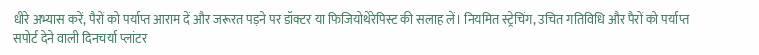धीरे अभ्यास करें, पैरों को पर्याप्त आराम दें और जरूरत पड़ने पर डॉक्टर या फिजियोथेरेपिस्ट की सलाह लें। नियमित स्ट्रेचिंग, उचित गतिविधि और पैरों को पर्याप्त सपोर्ट देने वाली दिनचर्या प्लांटर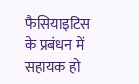फैसियाइटिस के प्रबंधन में सहायक हो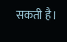सकती है।